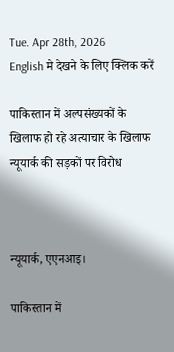Tue. Apr 28th, 2026
English मे देखने के लिए क्लिक करें

पाकिस्तान में अल्पसंख्यकों के खिलाफ हो रहे अत्याचार के खिलाफ न्यूयार्क की सड़कों पर विरोध



न्यूयार्क, एएनआइ।

पाकिस्तान में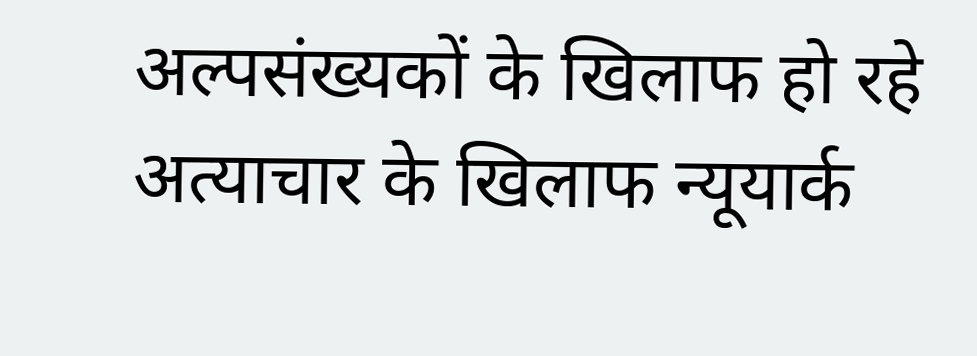अल्पसंख्यकों के खिलाफ हो रहे अत्याचार के खिलाफ न्यूयार्क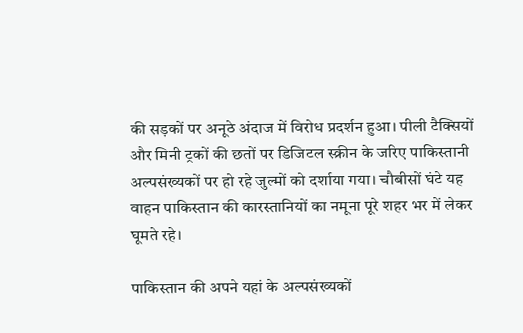की सड़कों पर अनूठे अंदाज में विरोध प्रदर्शन हुआ। पीली टैक्सियों और मिनी ट्रकों की छतों पर डिजिटल स्क्रीन के जरिए पाकिस्तानी अल्पसंख्यकों पर हो रहे जुल्मों को दर्शाया गया। चौबीसों घंटे यह वाहन पाकिस्तान की कारस्तानियों का नमूना पूरे शहर भर में लेकर घूमते रहे।

पाकिस्तान की अपने यहां के अल्पसंख्यकों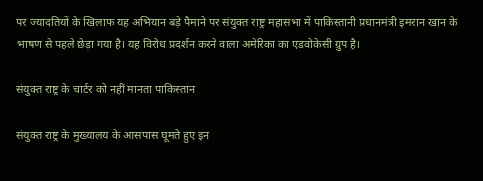पर ज्यादतियों के खिलाफ यह अभियान बड़े पैमाने पर संयुक्त राष्ट्र महासभा में पाकिस्तानी प्रधानमंत्री इमरान खान के भाषण से पहले छेड़ा गया है। यह विरोध प्रदर्शन करने वाला अमेरिका का एडवोकेसी ग्रुप है।

संयुक्त राष्ट्र के चार्टर को नहीं मानता पाकिस्तान

संयुक्त राष्ट्र के मुख्यालय के आसपास घूमते हुए इन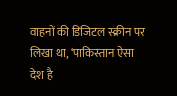वाहनों की डिजिटल स्क्रीन पर लिखा था, ‘पाकिस्तान ऐसा देश है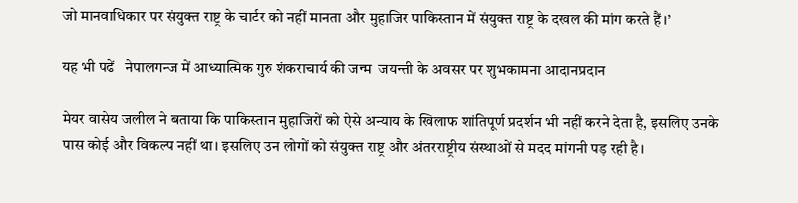जो मानवाधिकार पर संयुक्त राष्ट्र के चार्टर को नहीं मानता और मुहाजिर पाकिस्तान में संयुक्त राष्ट्र के दखल की मांग करते हैं।’

यह भी पढें   नेपालगन्ज में आध्यात्मिक गुरु शंकराचार्य की जन्म  जयन्ती के अवसर पर शुभकामना आदानप्रदान

मेयर वासेय जलील ने बताया कि पाकिस्तान मुहाजिरों को ऐसे अन्याय के खिलाफ शांतिपूर्ण प्रदर्शन भी नहीं करने देता है, इसलिए उनके पास कोई और विकल्प नहीं था। इसलिए उन लोगों को संयुक्त राष्ट्र और अंतरराष्ट्रीय संस्थाओं से मदद मांगनी पड़ रही है।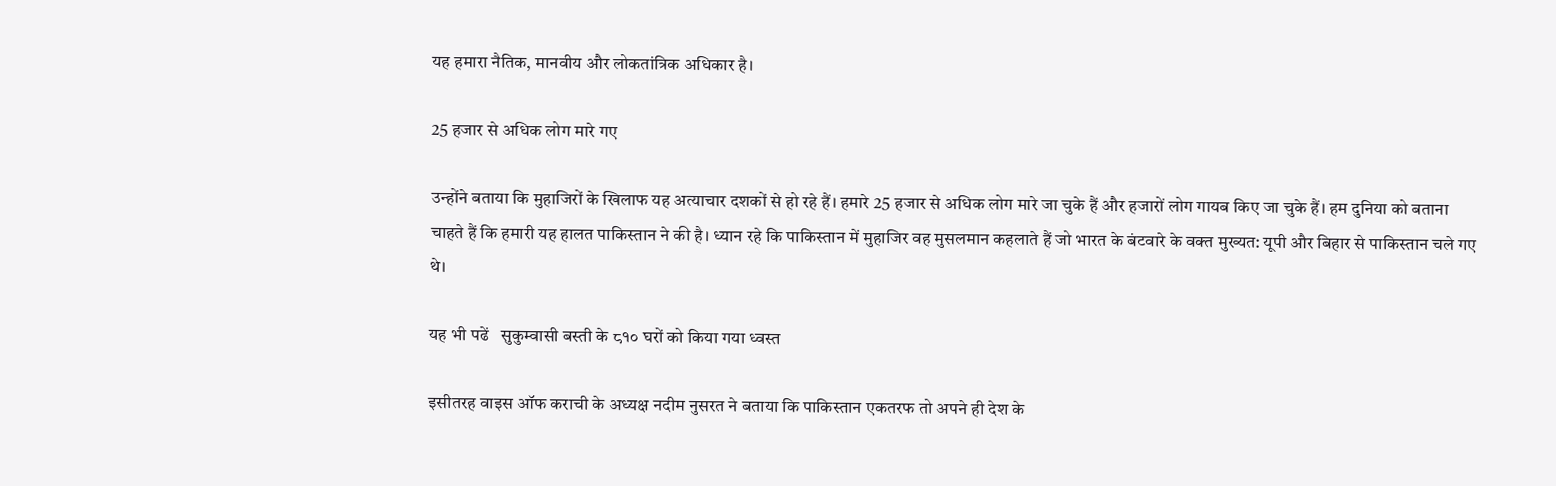यह हमारा नैतिक, मानवीय और लोकतांत्रिक अधिकार है।

25 हजार से अधिक लोग मारे गए

उन्होंने बताया कि मुहाजिरों के खिलाफ यह अत्याचार दशकों से हो रहे हैं। हमारे 25 हजार से अधिक लोग मारे जा चुके हैं और हजारों लोग गायब किए जा चुके हैं। हम दुनिया को बताना चाहते हैं कि हमारी यह हालत पाकिस्तान ने की है। ध्यान रहे कि पाकिस्तान में मुहाजिर वह मुसलमान कहलाते हैं जो भारत के बंटवारे के वक्त मुख्यत: यूपी और बिहार से पाकिस्तान चले गए थे।

यह भी पढें   सुकुम्वासी बस्ती के ८१० घरों को किया गया ध्वस्त

इसीतरह वाइस ऑफ कराची के अध्यक्ष नदीम नुसरत ने बताया कि पाकिस्तान एकतरफ तो अपने ही देश के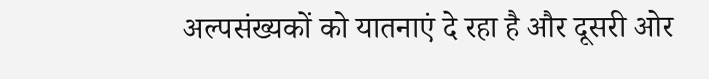अल्पसंख्यकों को यातनाएं दे रहा है और दूसरी ओर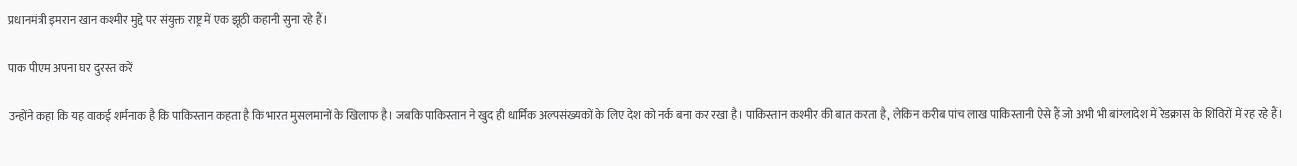प्रधानमंत्री इमरान खान कश्मीर मुद्दे पर संयुक्त राष्ट्र में एक झूठी कहानी सुना रहे हैं।

पाक पीएम अपना घर दुरस्त करें

उन्होंने कहा कि यह वाकई शर्मनाक है कि पाकिस्तान कहता है कि भारत मुसलमानों के खिलाफ है। जबकि पाकिस्तान ने खुद ही धार्मिक अल्पसंख्यकों के लिए देश को नर्क बना कर रखा है। पाकिस्तान कश्मीर की बात करता है, लेकिन करीब पांच लाख पाकिस्तानी ऐसे हैं जो अभी भी बांग्लादेश में रेडक्रास के शिविरों में रह रहे हैं।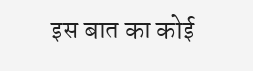इस बात का कोई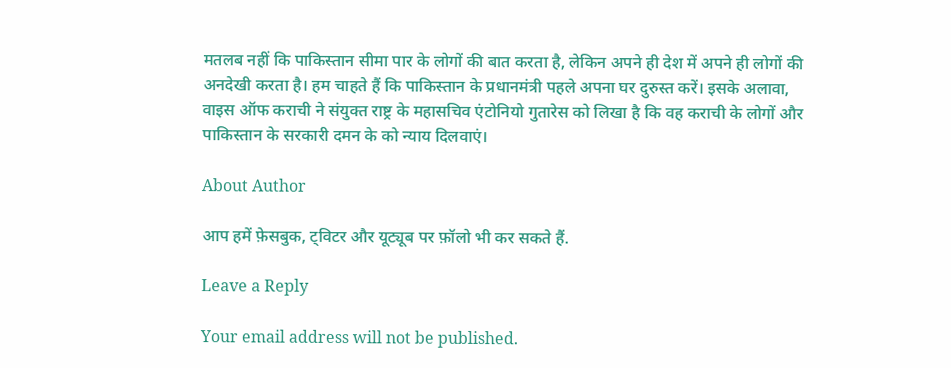मतलब नहीं कि पाकिस्तान सीमा पार के लोगों की बात करता है, लेकिन अपने ही देश में अपने ही लोगों की अनदेखी करता है। हम चाहते हैं कि पाकिस्तान के प्रधानमंत्री पहले अपना घर दुरुस्त करें। इसके अलावा, वाइस ऑफ कराची ने संयुक्त राष्ट्र के महासचिव एंटोनियो गुतारेस को लिखा है कि वह कराची के लोगों और पाकिस्तान के सरकारी दमन के को न्याय दिलवाएं।

About Author

आप हमें फ़ेसबुक, ट्विटर और यूट्यूब पर फ़ॉलो भी कर सकते हैं.

Leave a Reply

Your email address will not be published.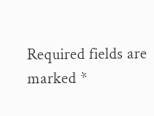Required fields are marked *